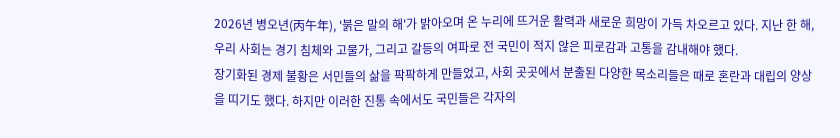2026년 병오년(丙午年), '붉은 말의 해'가 밝아오며 온 누리에 뜨거운 활력과 새로운 희망이 가득 차오르고 있다. 지난 한 해, 우리 사회는 경기 침체와 고물가, 그리고 갈등의 여파로 전 국민이 적지 않은 피로감과 고통을 감내해야 했다.
장기화된 경제 불황은 서민들의 삶을 팍팍하게 만들었고, 사회 곳곳에서 분출된 다양한 목소리들은 때로 혼란과 대립의 양상을 띠기도 했다. 하지만 이러한 진통 속에서도 국민들은 각자의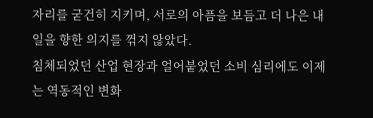자리를 굳건히 지키며, 서로의 아픔을 보듬고 더 나은 내일을 향한 의지를 꺾지 않았다.
침체되었던 산업 현장과 얼어붙었던 소비 심리에도 이제는 역동적인 변화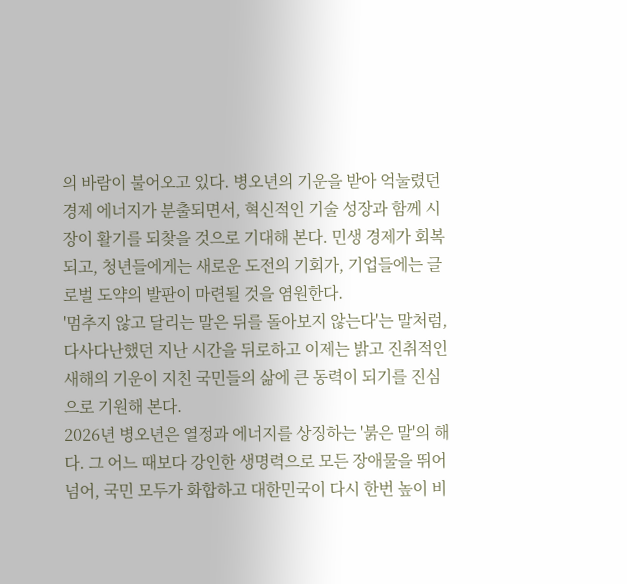의 바람이 불어오고 있다. 병오년의 기운을 받아 억눌렸던 경제 에너지가 분출되면서, 혁신적인 기술 성장과 함께 시장이 활기를 되찾을 것으로 기대해 본다. 민생 경제가 회복되고, 청년들에게는 새로운 도전의 기회가, 기업들에는 글로벌 도약의 발판이 마련될 것을 염원한다.
'멈추지 않고 달리는 말은 뒤를 돌아보지 않는다'는 말처럼, 다사다난했던 지난 시간을 뒤로하고 이제는 밝고 진취적인 새해의 기운이 지친 국민들의 삶에 큰 동력이 되기를 진심으로 기원해 본다.
2026년 병오년은 열정과 에너지를 상징하는 '붉은 말'의 해다. 그 어느 때보다 강인한 생명력으로 모든 장애물을 뛰어넘어, 국민 모두가 화합하고 대한민국이 다시 한번 높이 비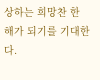상하는 희망찬 한 해가 되기를 기대한다.